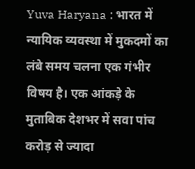Yuva Haryana : भारत में न्यायिक व्यवस्था में मुकदमों का लंबे समय चलना एक गंभीर विषय है। एक आंकड़े के मुताबिक देशभर में सवा पांच करोड़ से ज्यादा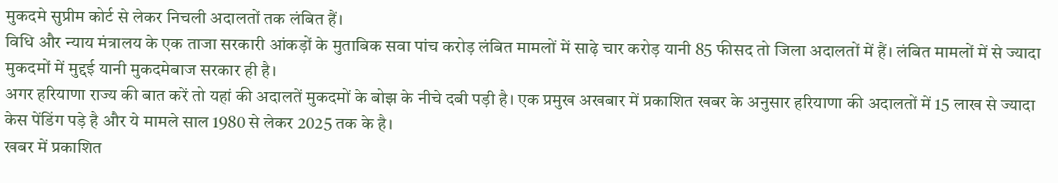मुकदमे सुप्रीम कोर्ट से लेकर निचली अदालतों तक लंबित हैं।
विधि और न्याय मंत्रालय के एक ताजा सरकारी आंकड़ों के मुताबिक सवा पांच करोड़ लंबित मामलों में साढ़े चार करोड़ यानी 85 फीसद तो जिला अदालतों में हैं। लंबित मामलों में से ज्यादा मुकदमों में मुद्दई यानी मुकदमेबाज सरकार ही है।
अगर हरियाणा राज्य की बात करें तो यहां की अदालतें मुकदमों के बोझ के नीचे दबी पड़ी है। एक प्रमुख अखबार में प्रकाशित खबर के अनुसार हरियाणा की अदालतों में 15 लाख से ज्यादा केस पेंडिंग पड़े है और ये मामले साल 1980 से लेकर 2025 तक के है।
खबर में प्रकाशित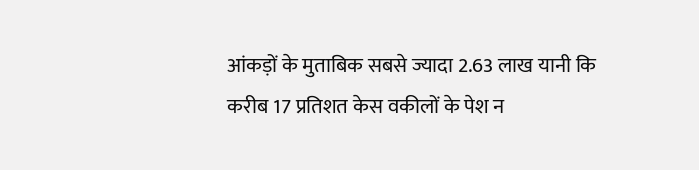आंकड़ों के मुताबिक सबसे ज्यादा 2.63 लाख यानी कि करीब 17 प्रतिशत केस वकीलों के पेश न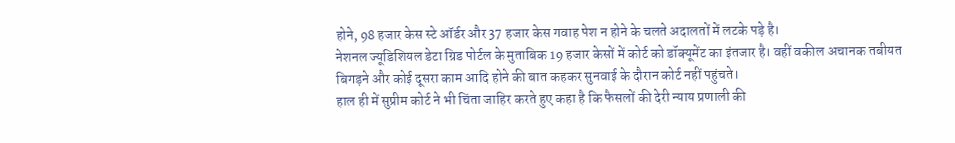होने, 98 हजार केस स्टे ऑर्डर और 37 हजार केस गवाह पेश न होने के चलते अदालतों में लटके पड़े है।
नेशनल ज्यूडिशियल डेटा ग्रिड पोर्टल के मुताबिक 19 हजार केसों में कोर्ट को डॉक्यूमेंट का इंतजार है। वहीं वकील अचानक तबीयत बिगड़ने और कोई दूसरा काम आदि होने की बात कहकर सुनवाई के दौरान कोर्ट नहीं पहुंचते।
हाल ही में सुप्रीम कोर्ट ने भी चिंता जाहिर करते हुए कहा है कि फैसलों की देरी न्याय प्रणाली की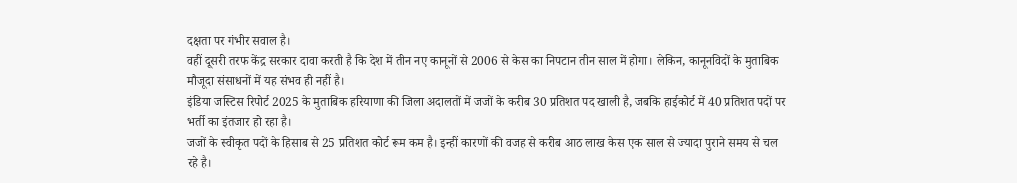दक्षता पर गंभीर सवाल है।
वहीं दूसरी तरफ केंद्र सरकार दावा करती है कि देश में तीन नए कानूनों से 2006 से केस का निपटान तीन साल में होगा। लेकिन, कानूनविदों के मुताबिक मौजूदा संसाधनों में यह संभव ही नहीं है।
इंडिया जस्टिस रिपोर्ट 2025 के मुताबिक हरियाणा की जिला अदालतों में जजों के करीब 30 प्रतिशत पद खाली है, जबकि हाईकोर्ट में 40 प्रतिशत पदों पर भर्ती का इंतजार हो रहा है।
जजों के स्वीकृत पदों के हिसाब से 25 प्रतिशत कोर्ट रूम कम है। इन्हीं कारणों की वजह से करीब आठ लाख केस एक साल से ज्यादा पुराने समय से चल रहे है।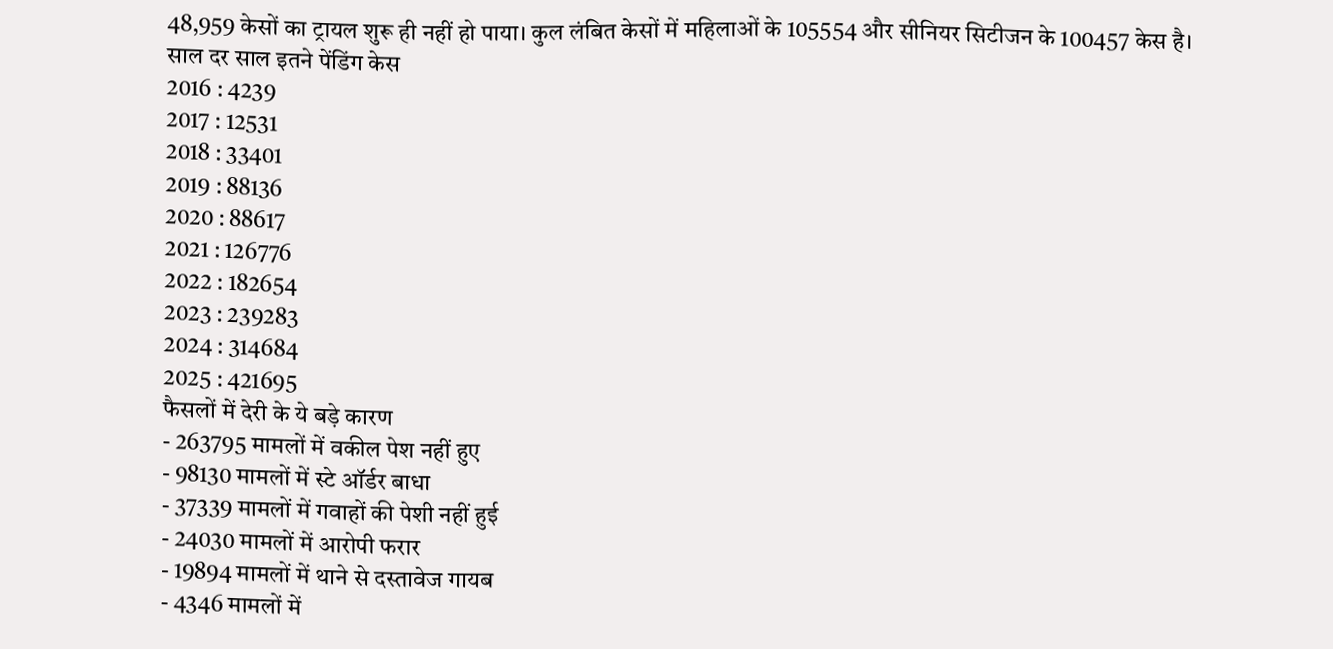48,959 केसों का ट्रायल शुरू ही नहीं हो पाया। कुल लंबित केसों में महिलाओं के 105554 और सीनियर सिटीजन के 100457 केस है।
साल दर साल इतने पेंडिंग केस
2016 : 4239
2017 : 12531
2018 : 33401
2019 : 88136
2020 : 88617
2021 : 126776
2022 : 182654
2023 : 239283
2024 : 314684
2025 : 421695
फैसलों में देरी के ये बड़े कारण
- 263795 मामलों में वकील पेश नहीं हुए
- 98130 मामलों में स्टे ऑर्डर बाधा
- 37339 मामलों में गवाहों की पेशी नहीं हुई
- 24030 मामलों में आरोपी फरार
- 19894 मामलों में थाने से दस्तावेज गायब
- 4346 मामलों में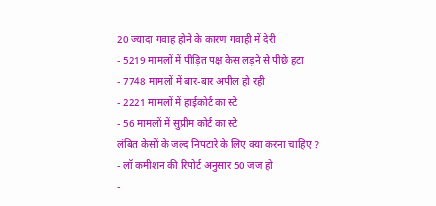20 ज्यादा गवाह होने के कारण गवाही में देरी
- 5219 मामलों में पीड़ित पक्ष केस लड़ने से पीछे हटा
- 7748 मामलों में बार-बार अपील हो रही
- 2221 मामलों में हाईकोर्ट का स्टे
- 56 मामलों में सुप्रीम कोर्ट का स्टे
लंबित केसों के जल्द निपटारे के लिए क्या करना चाहिए ?
- लॉ कमीशन की रिपोर्ट अनुसार 50 जज हो
-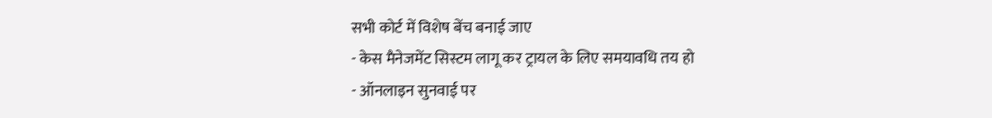सभी कोर्ट में विशेष बेंच बनाई जाए
- केस मैनेजमेंट सिस्टम लागू कर ट्रायल के लिए समयावधि तय हो
- ऑनलाइन सुनवाई पर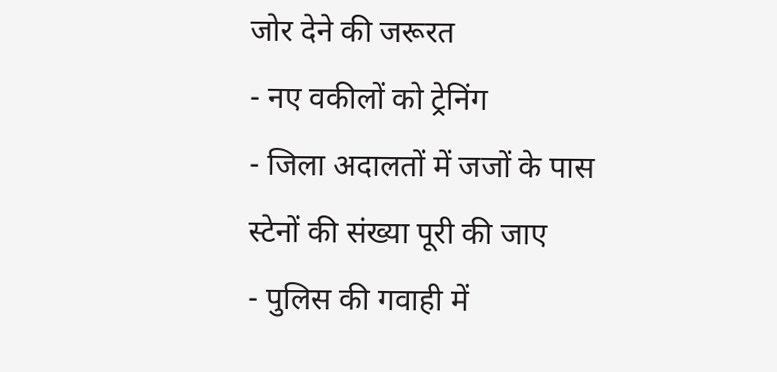जोर देने की जरूरत
- नए वकीलों को ट्रेनिंग
- जिला अदालतों में जजों के पास स्टेनों की संख्या पूरी की जाए
- पुलिस की गवाही में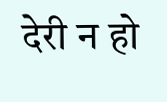देरी न हो